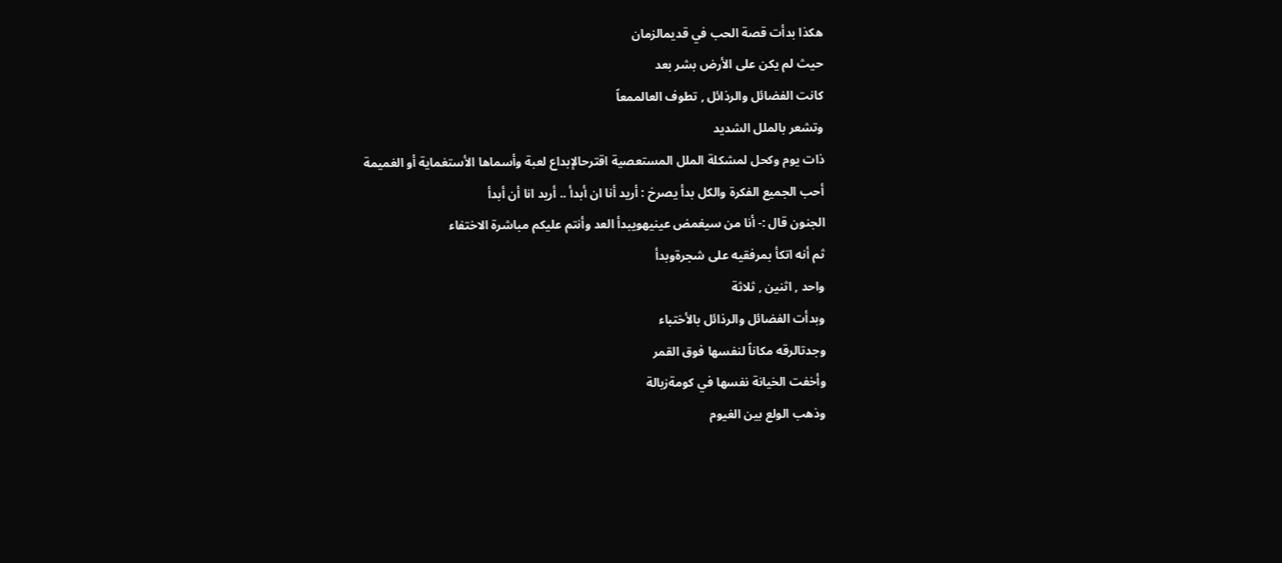هكذا بدأت قصة الحب في قديمالزمان
حيث لم يكن على الأرض بشر بعد
كانت الفضائل والرذائل , تطوف العالممعاً
وتشعر بالملل الشديد
ذات يوم وكحل لمشكلة الملل المستعصية اقترحالإبداع لعبة وأسماها الأستغماية أو الغميمة
أحب الجميع الفكرة والكل بدأ يصرخ : أريد أنا ان أبدأ .. أريد انا أن أبدأ
الجنون قال :- أنا من سيغمض عينيهويبدأ العد وأنتم عليكم مباشرة الاختفاء
ثم أنه اتكأ بمرفقيه على شجرةوبدأ
واحد , اثنين , ثلاثة
وبدأت الفضائل والرذائل بالأختباء
وجدتالرقه مكاناً لنفسها فوق القمر
وأخفت الخيانة نفسها في كومةزبالة
وذهب الولع بين الغيوم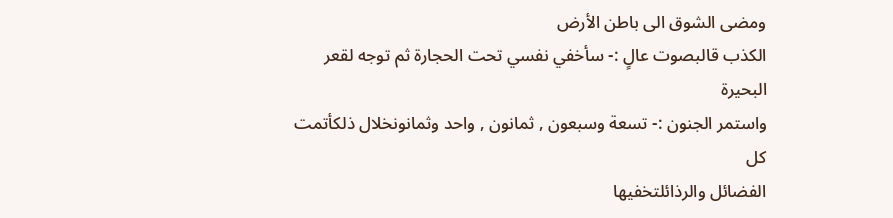ومضى الشوق الى باطن الأرض
الكذب قالبصوت عالٍ :- سأخفي نفسي تحت الحجارة ثم توجه لقعر البحيرة
واستمر الجنون :- تسعة وسبعون , ثمانون , واحد وثمانونخلال ذلكأتمت كل
الفضائل والرذائلتخفيها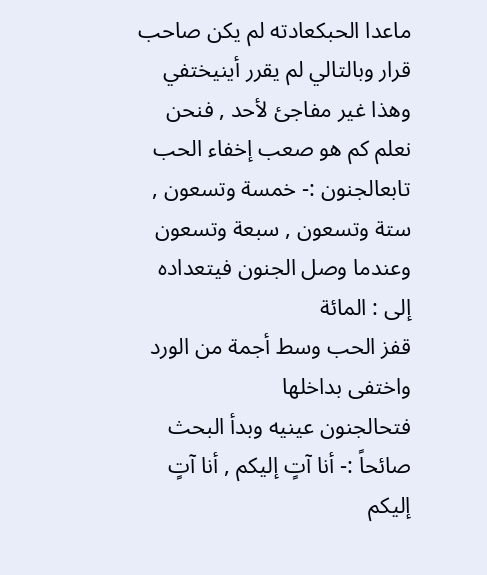ماعدا الحبكعادته لم يكن صاحب قرار وبالتالي لم يقرر أينيختفي
وهذا غير مفاجئ لأحد , فنحن نعلم كم هو صعب إخفاء الحب
تابعالجنون :- خمسة وتسعون , ستة وتسعون , سبعة وتسعون
وعندما وصل الجنون فيتعداده إلى : المائة
قفز الحب وسط أجمة من الورد واختفى بداخلها
فتحالجنون عينيه وبدأ البحث صائحاً :- أنا آتٍ إليكم , أنا آتٍ إليكم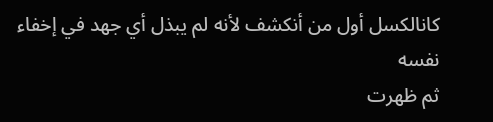كانالكسل أول من أنكشف لأنه لم يبذل أي جهد في إخفاء نفسه
ثم ظهرت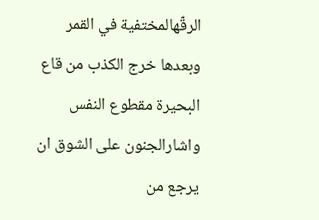الرقّهالمختفية في القمر
وبعدها خرج الكذب من قاع البحيرة مقطوع النفس
واشارالجنون على الشوق ان يرجع من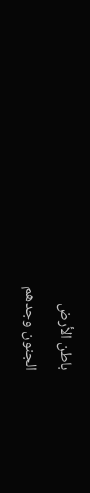باطن الأرض
الجنون وجدهم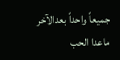جميعاً واحداً بعدالآخر
ماعدا الحب